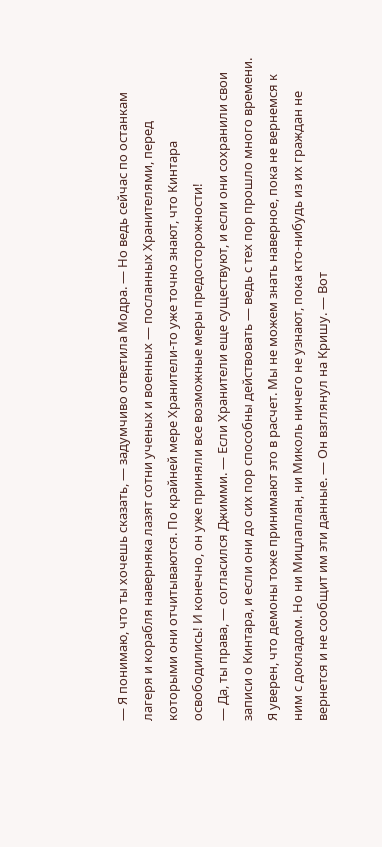— Я понимаю, что ты хочешь сказать, — задумчиво ответила Модра. — Но ведь сейчас по останкам лагеря и корабля наверняка лазят сотни ученых и военных — посланных Хранителями, перед которыми они отчитываются. По крайней мере Хранители-то уже точно знают, что Кинтара освободились! И конечно, он уже приняли все возможные меры предосторожности!
— Да, ты права, — согласился Джимми. — Если Хранители еще существуют, и если они сохранили свои записи о Кинтара, и если они до сих пор способны действовать — ведь с тех пор прошло много времени. Я уверен, что демоны тоже принимают это в расчет. Мы не можем знать наверное, пока не вернемся к ним с докладом. Но ни Мицлаплан, ни Миколь ничего не узнают, пока кто-нибудь из их граждан не вернется и не сообщит им эти данные. — Он взглянул на Кришу. — Вот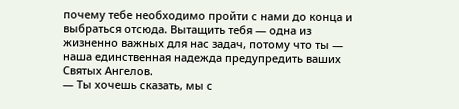почему тебе необходимо пройти с нами до конца и выбраться отсюда. Вытащить тебя — одна из жизненно важных для нас задач, потому что ты — наша единственная надежда предупредить ваших Святых Ангелов.
— Ты хочешь сказать, мы с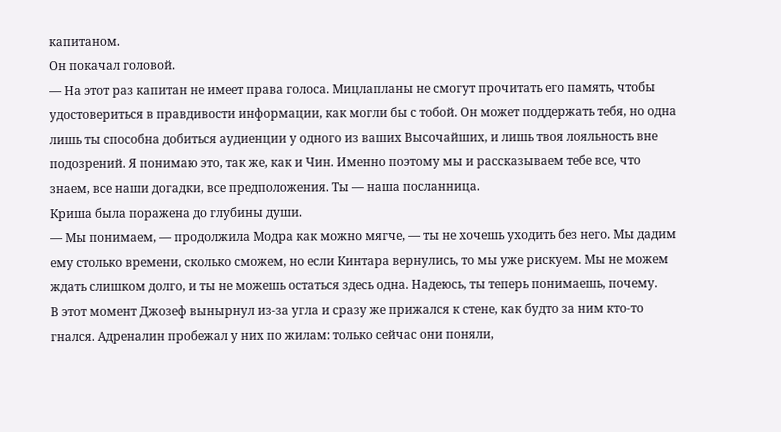капитаном.
Он покачал головой.
— На этот раз капитан не имеет права голоса. Мицлапланы не смогут прочитать его память, чтобы удостовериться в правдивости информации, как могли бы с тобой. Он может поддержать тебя, но одна лишь ты способна добиться аудиенции у одного из ваших Высочайших, и лишь твоя лояльность вне подозрений. Я понимаю это, так же, как и Чин. Именно поэтому мы и рассказываем тебе все, что знаем, все наши догадки, все предположения. Ты — наша посланница.
Криша была поражена до глубины души.
— Мы понимаем, — продолжила Модра как можно мягче, — ты не хочешь уходить без него. Мы дадим ему столько времени, сколько сможем, но если Кинтара вернулись, то мы уже рискуем. Мы не можем ждать слишком долго, и ты не можешь остаться здесь одна. Надеюсь, ты теперь понимаешь, почему.
В этот момент Джозеф вынырнул из-за угла и сразу же прижался к стене, как будто за ним кто-то гнался. Адреналин пробежал у них по жилам: только сейчас они поняли,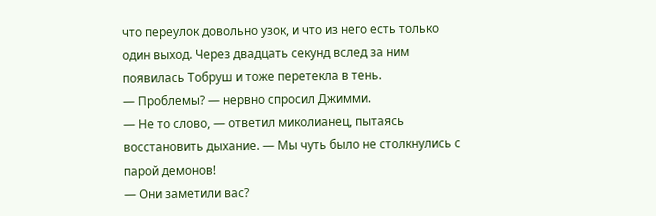что переулок довольно узок, и что из него есть только один выход. Через двадцать секунд вслед за ним появилась Тобруш и тоже перетекла в тень.
— Проблемы? — нервно спросил Джимми.
— Не то слово, — ответил миколианец, пытаясь восстановить дыхание. — Мы чуть было не столкнулись с парой демонов!
— Они заметили вас?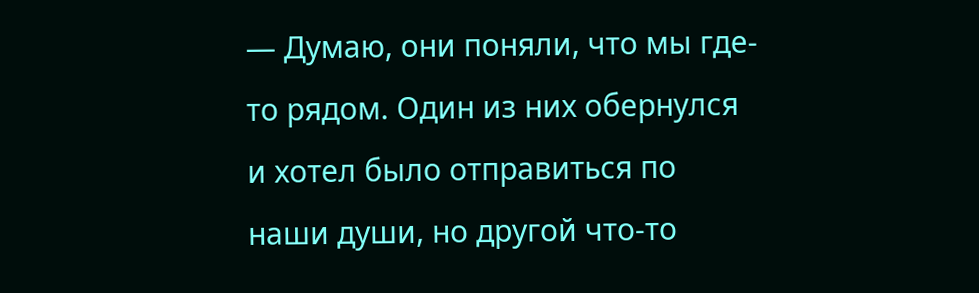— Думаю, они поняли, что мы где-то рядом. Один из них обернулся и хотел было отправиться по наши души, но другой что-то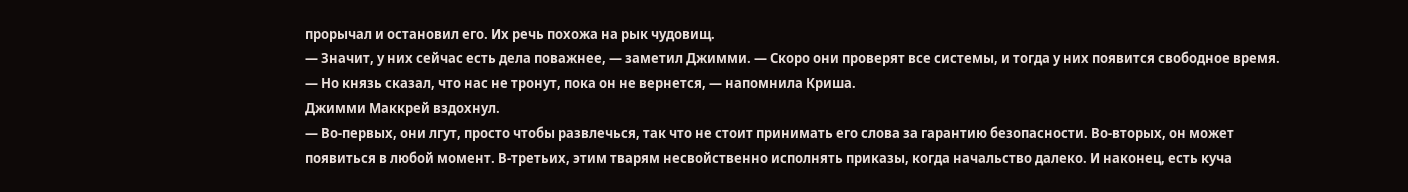прорычал и остановил его. Их речь похожа на рык чудовищ.
— Значит, у них сейчас есть дела поважнее, — заметил Джимми. — Скоро они проверят все системы, и тогда у них появится свободное время.
— Но князь сказал, что нас не тронут, пока он не вернется, — напомнила Криша.
Джимми Маккрей вздохнул.
— Во-первых, они лгут, просто чтобы развлечься, так что не стоит принимать его слова за гарантию безопасности. Во-вторых, он может появиться в любой момент. В-третьих, этим тварям несвойственно исполнять приказы, когда начальство далеко. И наконец, есть куча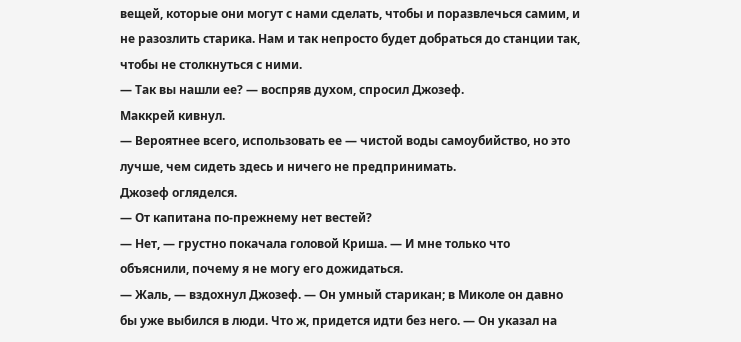вещей, которые они могут с нами сделать, чтобы и поразвлечься самим, и не разозлить старика. Нам и так непросто будет добраться до станции так, чтобы не столкнуться с ними.
— Так вы нашли ее? — воспряв духом, спросил Джозеф.
Маккрей кивнул.
— Вероятнее всего, использовать ее — чистой воды самоубийство, но это лучше, чем сидеть здесь и ничего не предпринимать.
Джозеф огляделся.
— От капитана по-прежнему нет вестей?
— Нет, — грустно покачала головой Криша. — И мне только что объяснили, почему я не могу его дожидаться.
— Жаль, — вздохнул Джозеф. — Он умный старикан; в Миколе он давно бы уже выбился в люди. Что ж, придется идти без него. — Он указал на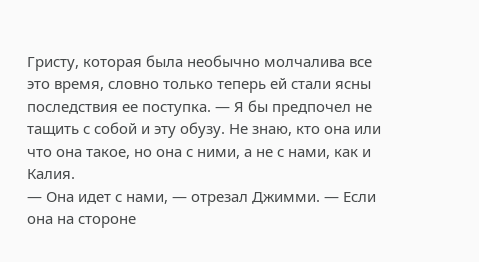Гристу, которая была необычно молчалива все это время, словно только теперь ей стали ясны последствия ее поступка. — Я бы предпочел не тащить с собой и эту обузу. Не знаю, кто она или что она такое, но она с ними, а не с нами, как и Калия.
— Она идет с нами, — отрезал Джимми. — Если она на стороне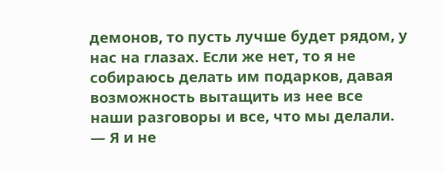демонов, то пусть лучше будет рядом, у нас на глазах. Если же нет, то я не собираюсь делать им подарков, давая возможность вытащить из нее все наши разговоры и все, что мы делали.
— Я и не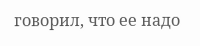говорил, что ее надо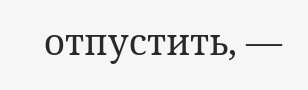отпустить, —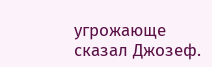угрожающе сказал Джозеф.